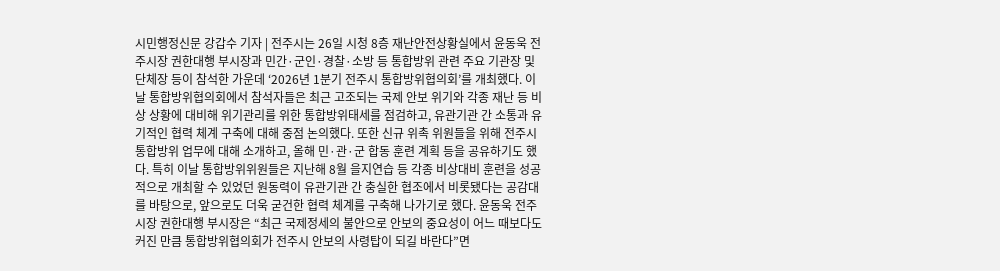시민행정신문 강갑수 기자 | 전주시는 26일 시청 8층 재난안전상황실에서 윤동욱 전주시장 권한대행 부시장과 민간·군인·경찰·소방 등 통합방위 관련 주요 기관장 및 단체장 등이 참석한 가운데 ‘2026년 1분기 전주시 통합방위협의회’를 개최했다. 이날 통합방위협의회에서 참석자들은 최근 고조되는 국제 안보 위기와 각종 재난 등 비상 상황에 대비해 위기관리를 위한 통합방위태세를 점검하고, 유관기관 간 소통과 유기적인 협력 체계 구축에 대해 중점 논의했다. 또한 신규 위촉 위원들을 위해 전주시 통합방위 업무에 대해 소개하고, 올해 민·관·군 합동 훈련 계획 등을 공유하기도 했다. 특히 이날 통합방위위원들은 지난해 8월 을지연습 등 각종 비상대비 훈련을 성공적으로 개최할 수 있었던 원동력이 유관기관 간 충실한 협조에서 비롯됐다는 공감대를 바탕으로, 앞으로도 더욱 굳건한 협력 체계를 구축해 나가기로 했다. 윤동욱 전주시장 권한대행 부시장은 “최근 국제정세의 불안으로 안보의 중요성이 어느 때보다도 커진 만큼 통합방위협의회가 전주시 안보의 사령탑이 되길 바란다”면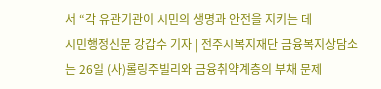서 “각 유관기관이 시민의 생명과 안전을 지키는 데
시민행정신문 강갑수 기자 | 전주시복지재단 금융복지상담소는 26일 (사)롤링주빌리와 금융취약계층의 부채 문제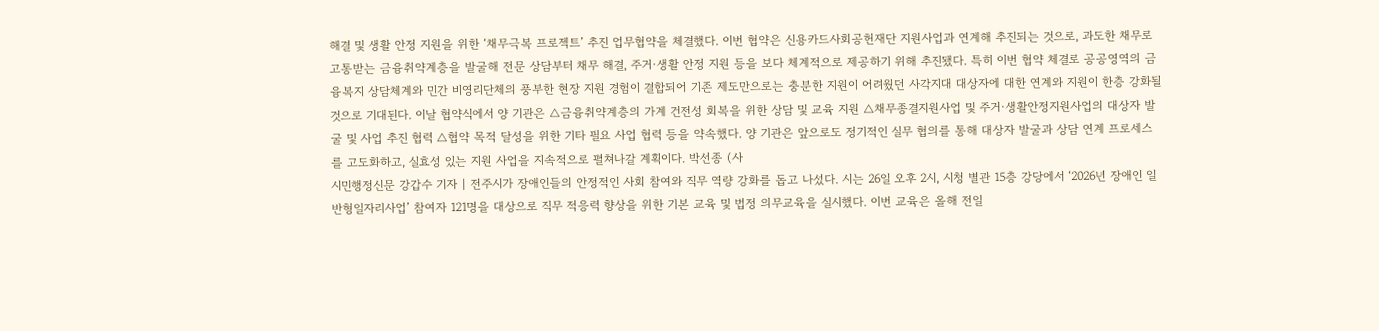해결 및 생활 안정 지원을 위한 ‘채무극복 프로젝트’ 추진 업무협약을 체결했다. 이번 협약은 신용카드사회공헌재단 지원사업과 연계해 추진되는 것으로, 과도한 채무로 고통받는 금융취약계층을 발굴해 전문 상담부터 채무 해결, 주거·생활 안정 지원 등을 보다 체계적으로 제공하기 위해 추진됐다. 특히 이번 협약 체결로 공공영역의 금융복지 상담체계와 민간 비영리단체의 풍부한 현장 지원 경험이 결합되어 기존 제도만으로는 충분한 지원이 어려웠던 사각지대 대상자에 대한 연계와 지원이 한층 강화될 것으로 기대된다. 이날 협약식에서 양 기관은 △금융취약계층의 가계 건전성 회복을 위한 상담 및 교육 지원 △채무종결지원사업 및 주거·생활안정지원사업의 대상자 발굴 및 사업 추진 협력 △협약 목적 달성을 위한 기타 필요 사업 협력 등을 약속했다. 양 기관은 앞으로도 정기적인 실무 협의를 통해 대상자 발굴과 상담 연계 프로세스를 고도화하고, 실효성 있는 지원 사업을 지속적으로 펼쳐나갈 계획이다. 박선종 (사
시민행정신문 강갑수 기자 | 전주시가 장애인들의 안정적인 사회 참여와 직무 역량 강화를 돕고 나섰다. 시는 26일 오후 2시, 시청 별관 15층 강당에서 ‘2026년 장애인 일반형일자리사업’ 참여자 121명을 대상으로 직무 적응력 향상을 위한 기본 교육 및 법정 의무교육을 실시했다. 이번 교육은 올해 전일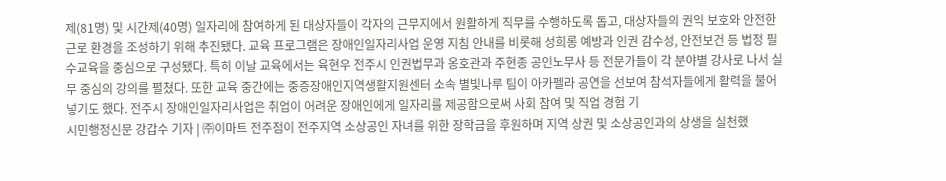제(81명) 및 시간제(40명) 일자리에 참여하게 된 대상자들이 각자의 근무지에서 원활하게 직무를 수행하도록 돕고, 대상자들의 권익 보호와 안전한 근로 환경을 조성하기 위해 추진됐다. 교육 프로그램은 장애인일자리사업 운영 지침 안내를 비롯해 성희롱 예방과 인권 감수성, 안전보건 등 법정 필수교육을 중심으로 구성됐다. 특히 이날 교육에서는 육현우 전주시 인권법무과 옹호관과 주현종 공인노무사 등 전문가들이 각 분야별 강사로 나서 실무 중심의 강의를 펼쳤다. 또한 교육 중간에는 중증장애인지역생활지원센터 소속 별빛나루 팀이 아카펠라 공연을 선보여 참석자들에게 활력을 불어넣기도 했다. 전주시 장애인일자리사업은 취업이 어려운 장애인에게 일자리를 제공함으로써 사회 참여 및 직업 경험 기
시민행정신문 강갑수 기자 | ㈜이마트 전주점이 전주지역 소상공인 자녀를 위한 장학금을 후원하며 지역 상권 및 소상공인과의 상생을 실천했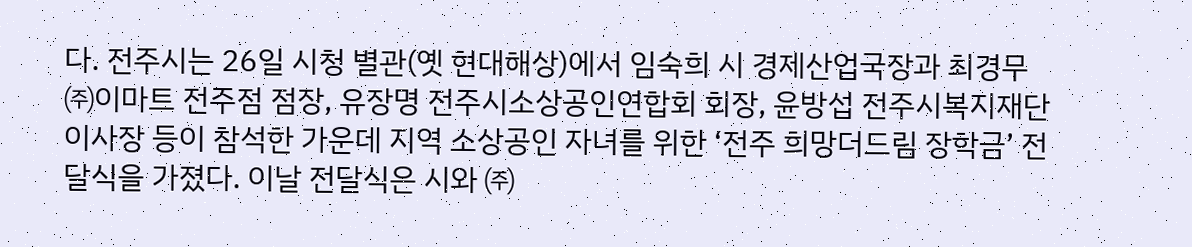다. 전주시는 26일 시청 별관(옛 현대해상)에서 임숙희 시 경제산업국장과 최경무 ㈜이마트 전주점 점장, 유장명 전주시소상공인연합회 회장, 윤방섭 전주시복지재단 이사장 등이 참석한 가운데 지역 소상공인 자녀를 위한 ‘전주 희망더드림 장학금’ 전달식을 가졌다. 이날 전달식은 시와 ㈜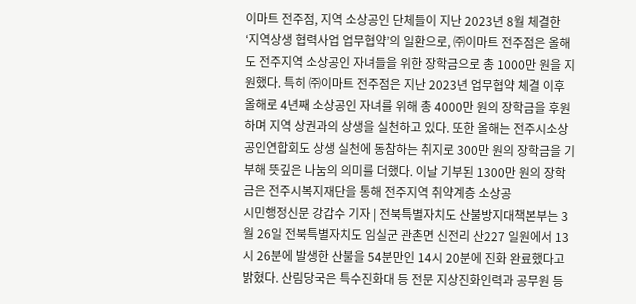이마트 전주점, 지역 소상공인 단체들이 지난 2023년 8월 체결한 ‘지역상생 협력사업 업무협약’의 일환으로, ㈜이마트 전주점은 올해도 전주지역 소상공인 자녀들을 위한 장학금으로 총 1000만 원을 지원했다. 특히 ㈜이마트 전주점은 지난 2023년 업무협약 체결 이후 올해로 4년째 소상공인 자녀를 위해 총 4000만 원의 장학금을 후원하며 지역 상권과의 상생을 실천하고 있다. 또한 올해는 전주시소상공인연합회도 상생 실천에 동참하는 취지로 300만 원의 장학금을 기부해 뜻깊은 나눔의 의미를 더했다. 이날 기부된 1300만 원의 장학금은 전주시복지재단을 통해 전주지역 취약계층 소상공
시민행정신문 강갑수 기자 | 전북특별자치도 산불방지대책본부는 3월 26일 전북특별자치도 임실군 관촌면 신전리 산227 일원에서 13시 26분에 발생한 산불을 54분만인 14시 20분에 진화 완료했다고 밝혔다. 산림당국은 특수진화대 등 전문 지상진화인력과 공무원 등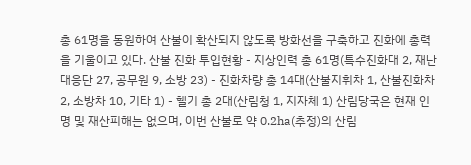총 61명을 동원하여 산불이 확산되지 않도록 방화선을 구축하고 진화에 총력을 기울이고 있다. 산불 진화 투입현황 - 지상인력 총 61명(특수진화대 2, 재난대응단 27, 공무원 9, 소방 23) - 진화차량 총 14대(산불지휘차 1, 산불진화차 2, 소방차 10, 기타 1) - 헬기 총 2대(산림청 1, 지자체 1) 산림당국은 현재 인명 및 재산피해는 없으며, 이번 산불로 약 0.2ha(추정)의 산림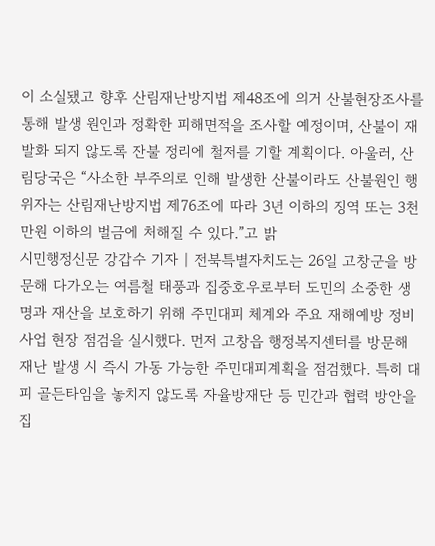이 소실됐고 향후 산림재난방지법 제48조에 의거 산불현장조사를 통해 발생 원인과 정확한 피해면적을 조사할 예정이며, 산불이 재발화 되지 않도록 잔불 정리에 철저를 기할 계획이다. 아울러, 산림당국은 “사소한 부주의로 인해 발생한 산불이라도 산불원인 행위자는 산림재난방지법 제76조에 따라 3년 이하의 징역 또는 3천만원 이하의 벌금에 처해질 수 있다.”고 밝
시민행정신문 강갑수 기자 | 전북특별자치도는 26일 고창군을 방문해 다가오는 여름철 태풍과 집중호우로부터 도민의 소중한 생명과 재산을 보호하기 위해 주민대피 체계와 주요 재해예방 정비사업 현장 점검을 실시했다. 먼저 고창읍 행정복지센터를 방문해 재난 발생 시 즉시 가동 가능한 주민대피계획을 점검했다. 특히 대피 골든타임을 놓치지 않도록 자율방재단 등 민간과 협력 방안을 집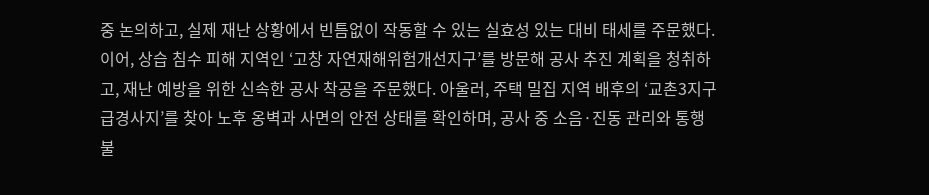중 논의하고, 실제 재난 상황에서 빈틈없이 작동할 수 있는 실효성 있는 대비 태세를 주문했다. 이어, 상습 침수 피해 지역인 ‘고창 자연재해위험개선지구’를 방문해 공사 추진 계획을 청취하고, 재난 예방을 위한 신속한 공사 착공을 주문했다. 아울러, 주택 밀집 지역 배후의 ‘교촌3지구 급경사지’를 찾아 노후 옹벽과 사면의 안전 상태를 확인하며, 공사 중 소음·진동 관리와 통행 불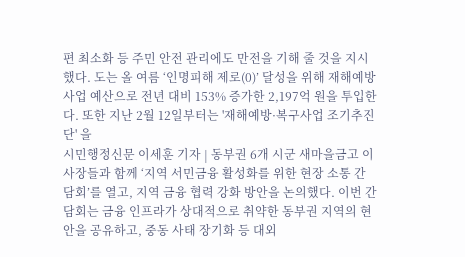편 최소화 등 주민 안전 관리에도 만전을 기해 줄 것을 지시했다. 도는 올 여름 ‘인명피해 제로(0)’ 달성을 위해 재해예방사업 예산으로 전년 대비 153% 증가한 2,197억 원을 투입한다. 또한 지난 2월 12일부터는 '재해예방·복구사업 조기추진단' 을
시민행정신문 이세훈 기자 | 동부권 6개 시군 새마을금고 이사장들과 함께 ‘지역 서민금융 활성화를 위한 현장 소통 간담회’를 열고, 지역 금융 협력 강화 방안을 논의했다. 이번 간담회는 금융 인프라가 상대적으로 취약한 동부권 지역의 현안을 공유하고, 중동 사태 장기화 등 대외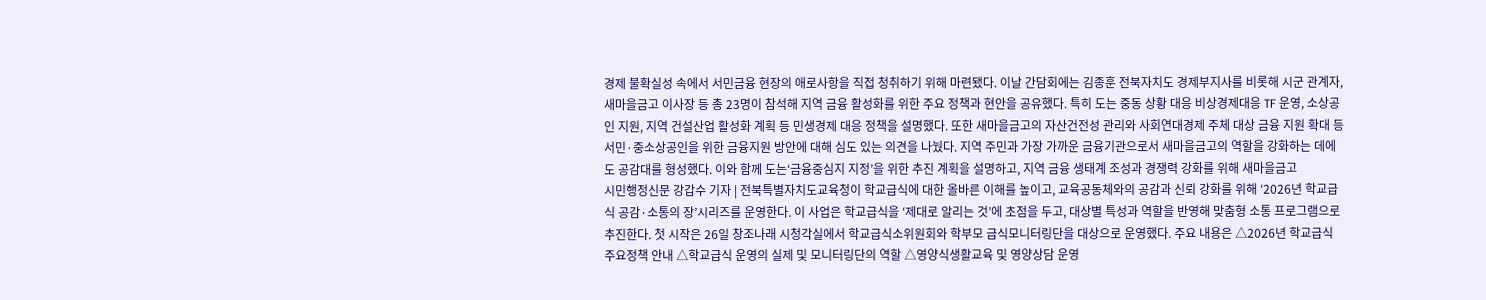경제 불확실성 속에서 서민금융 현장의 애로사항을 직접 청취하기 위해 마련됐다. 이날 간담회에는 김종훈 전북자치도 경제부지사를 비롯해 시군 관계자, 새마을금고 이사장 등 총 23명이 참석해 지역 금융 활성화를 위한 주요 정책과 현안을 공유했다. 특히 도는 중동 상황 대응 비상경제대응 TF 운영, 소상공인 지원, 지역 건설산업 활성화 계획 등 민생경제 대응 정책을 설명했다. 또한 새마을금고의 자산건전성 관리와 사회연대경제 주체 대상 금융 지원 확대 등 서민·중소상공인을 위한 금융지원 방안에 대해 심도 있는 의견을 나눴다. 지역 주민과 가장 가까운 금융기관으로서 새마을금고의 역할을 강화하는 데에도 공감대를 형성했다. 이와 함께 도는‘금융중심지 지정’을 위한 추진 계획을 설명하고, 지역 금융 생태계 조성과 경쟁력 강화를 위해 새마을금고
시민행정신문 강갑수 기자 | 전북특별자치도교육청이 학교급식에 대한 올바른 이해를 높이고, 교육공동체와의 공감과 신뢰 강화를 위해 ‘2026년 학교급식 공감·소통의 장’시리즈를 운영한다. 이 사업은 학교급식을 ‘제대로 알리는 것’에 초점을 두고, 대상별 특성과 역할을 반영해 맞춤형 소통 프로그램으로 추진한다. 첫 시작은 26일 창조나래 시청각실에서 학교급식소위원회와 학부모 급식모니터링단을 대상으로 운영했다. 주요 내용은 △2026년 학교급식 주요정책 안내 △학교급식 운영의 실제 및 모니터링단의 역할 △영양식생활교육 및 영양상담 운영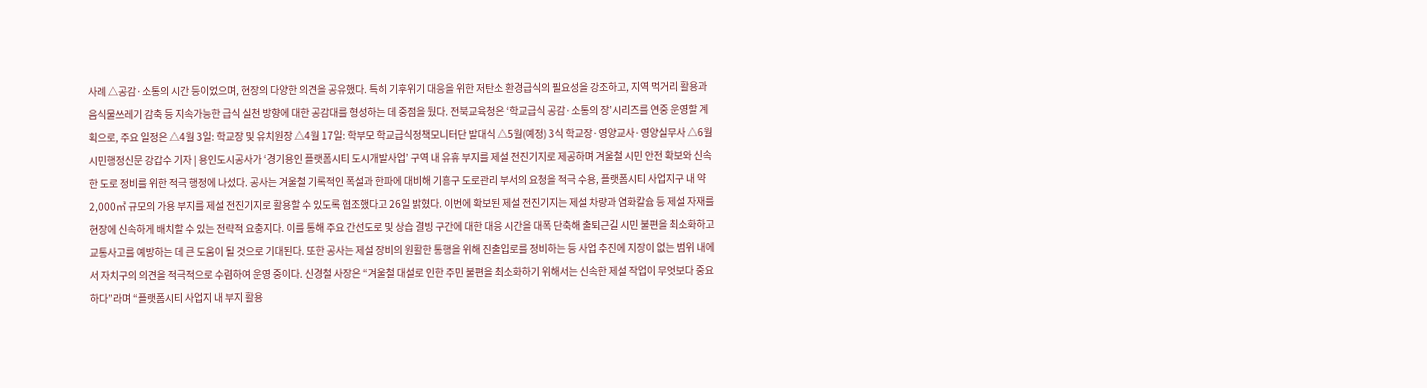사례 △공감·소통의 시간 등이었으며, 현장의 다양한 의견을 공유했다. 특히 기후위기 대응을 위한 저탄소 환경급식의 필요성을 강조하고, 지역 먹거리 활용과 음식물쓰레기 감축 등 지속가능한 급식 실천 방향에 대한 공감대를 형성하는 데 중점을 뒀다. 전북교육청은 ‘학교급식 공감·소통의 장’시리즈를 연중 운영할 계획으로, 주요 일정은 △4월 3일: 학교장 및 유치원장 △4월 17일: 학부모 학교급식정책모니터단 발대식 △5월(예정) 3식 학교장·영양교사·영양실무사 △6월
시민행정신문 강갑수 기자 | 용인도시공사가 ‘경기용인 플랫폼시티 도시개발사업’ 구역 내 유휴 부지를 제설 전진기지로 제공하며 겨울철 시민 안전 확보와 신속한 도로 정비를 위한 적극 행정에 나섰다. 공사는 겨울철 기록적인 폭설과 한파에 대비해 기흥구 도로관리 부서의 요청을 적극 수용, 플랫폼시티 사업지구 내 약 2,000㎡ 규모의 가용 부지를 제설 전진기지로 활용할 수 있도록 협조했다고 26일 밝혔다. 이번에 확보된 제설 전진기지는 제설 차량과 염화칼슘 등 제설 자재를 현장에 신속하게 배치할 수 있는 전략적 요충지다. 이를 통해 주요 간선도로 및 상습 결빙 구간에 대한 대응 시간을 대폭 단축해 출퇴근길 시민 불편을 최소화하고 교통사고를 예방하는 데 큰 도움이 될 것으로 기대된다. 또한 공사는 제설 장비의 원활한 통행을 위해 진출입로를 정비하는 등 사업 추진에 지장이 없는 범위 내에서 자치구의 의견을 적극적으로 수렴하여 운영 중이다. 신경철 사장은 “겨울철 대설로 인한 주민 불편을 최소화하기 위해서는 신속한 제설 작업이 무엇보다 중요하다”라며 “플랫폼시티 사업지 내 부지 활용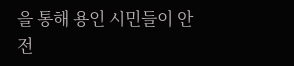을 통해 용인 시민들이 안전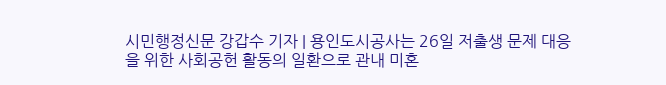시민행정신문 강갑수 기자 | 용인도시공사는 26일 저출생 문제 대응을 위한 사회공헌 활동의 일환으로 관내 미혼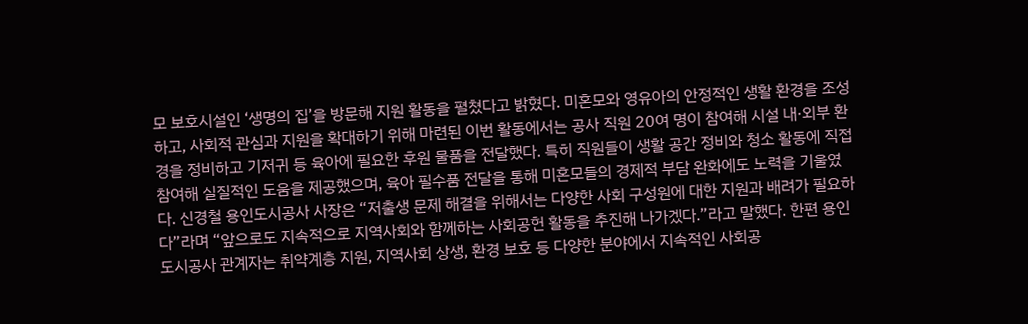모 보호시설인 ‘생명의 집’을 방문해 지원 활동을 펼쳤다고 밝혔다. 미혼모와 영유아의 안정적인 생활 환경을 조성하고, 사회적 관심과 지원을 확대하기 위해 마련된 이번 활동에서는 공사 직원 20여 명이 참여해 시설 내·외부 환경을 정비하고 기저귀 등 육아에 필요한 후원 물품을 전달했다. 특히 직원들이 생활 공간 정비와 청소 활동에 직접 참여해 실질적인 도움을 제공했으며, 육아 필수품 전달을 통해 미혼모들의 경제적 부담 완화에도 노력을 기울였다. 신경철 용인도시공사 사장은 “저출생 문제 해결을 위해서는 다양한 사회 구성원에 대한 지원과 배려가 필요하다”라며 “앞으로도 지속적으로 지역사회와 함께하는 사회공헌 활동을 추진해 나가겠다.”라고 말했다. 한편 용인도시공사 관계자는 취약계층 지원, 지역사회 상생, 환경 보호 등 다양한 분야에서 지속적인 사회공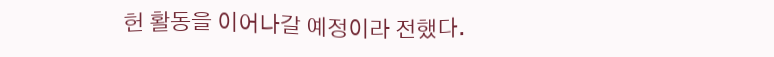헌 활동을 이어나갈 예정이라 전했다.